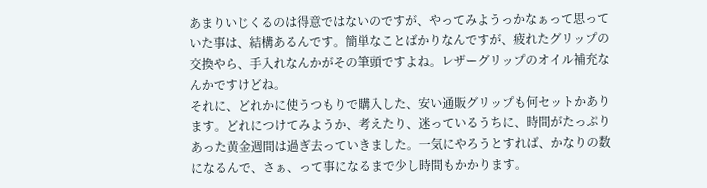あまりいじくるのは得意ではないのですが、やってみようっかなぁって思っていた事は、結構あるんです。簡単なことばかりなんですが、疲れたグリップの交換やら、手入れなんかがその筆頭ですよね。レザーグリップのオイル補充なんかですけどね。
それに、どれかに使うつもりで購入した、安い通販グリップも何セットかあります。どれにつけてみようか、考えたり、迷っているうちに、時間がたっぷりあった黄金週間は過ぎ去っていきました。一気にやろうとすれば、かなりの数になるんで、さぁ、って事になるまで少し時間もかかります。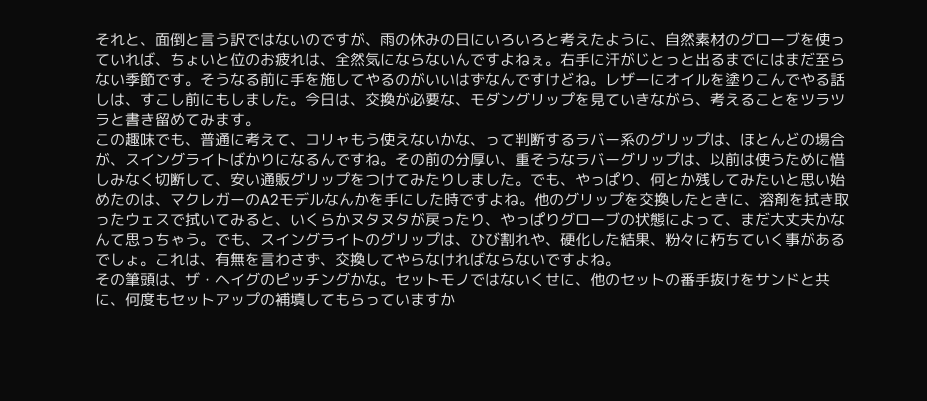それと、面倒と言う訳ではないのですが、雨の休みの日にいろいろと考えたように、自然素材のグローブを使っていれば、ちょいと位のお疲れは、全然気にならないんですよねぇ。右手に汗がじとっと出るまでにはまだ至らない季節です。そうなる前に手を施してやるのがいいはずなんですけどね。レザーにオイルを塗りこんでやる話しは、すこし前にもしました。今日は、交換が必要な、モダングリップを見ていきながら、考えることをツラツラと書き留めてみます。
この趣味でも、普通に考えて、コリャもう使えないかな、って判断するラバー系のグリップは、ほとんどの場合が、スイングライトばかりになるんですね。その前の分厚い、重そうなラバーグリップは、以前は使うために惜しみなく切断して、安い通販グリップをつけてみたりしました。でも、やっぱり、何とか残してみたいと思い始めたのは、マクレガーのA2モデルなんかを手にした時ですよね。他のグリップを交換したときに、溶剤を拭き取ったウェスで拭いてみると、いくらかヌタヌタが戻ったり、やっぱりグローブの状態によって、まだ大丈夫かなんて思っちゃう。でも、スイングライトのグリップは、ひび割れや、硬化した結果、粉々に朽ちていく事があるでしょ。これは、有無を言わさず、交換してやらなければならないですよね。
その筆頭は、ザ・ヘイグのピッチングかな。セットモノではないくせに、他のセットの番手抜けをサンドと共に、何度もセットアップの補填してもらっていますか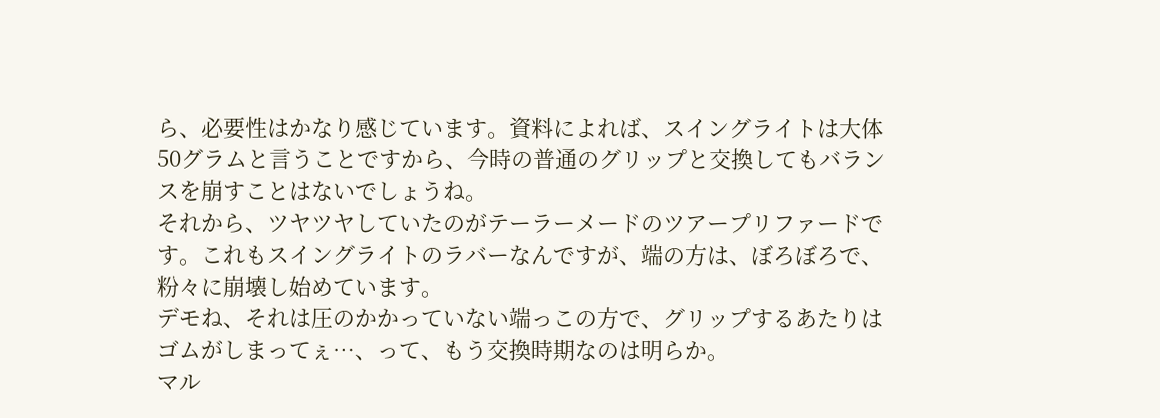ら、必要性はかなり感じています。資料によれば、スイングライトは大体50グラムと言うことですから、今時の普通のグリップと交換してもバランスを崩すことはないでしょうね。
それから、ツヤツヤしていたのがテーラーメードのツアープリファードです。これもスイングライトのラバーなんですが、端の方は、ぼろぼろで、粉々に崩壊し始めています。
デモね、それは圧のかかっていない端っこの方で、グリップするあたりはゴムがしまってぇ…、って、もう交換時期なのは明らか。
マル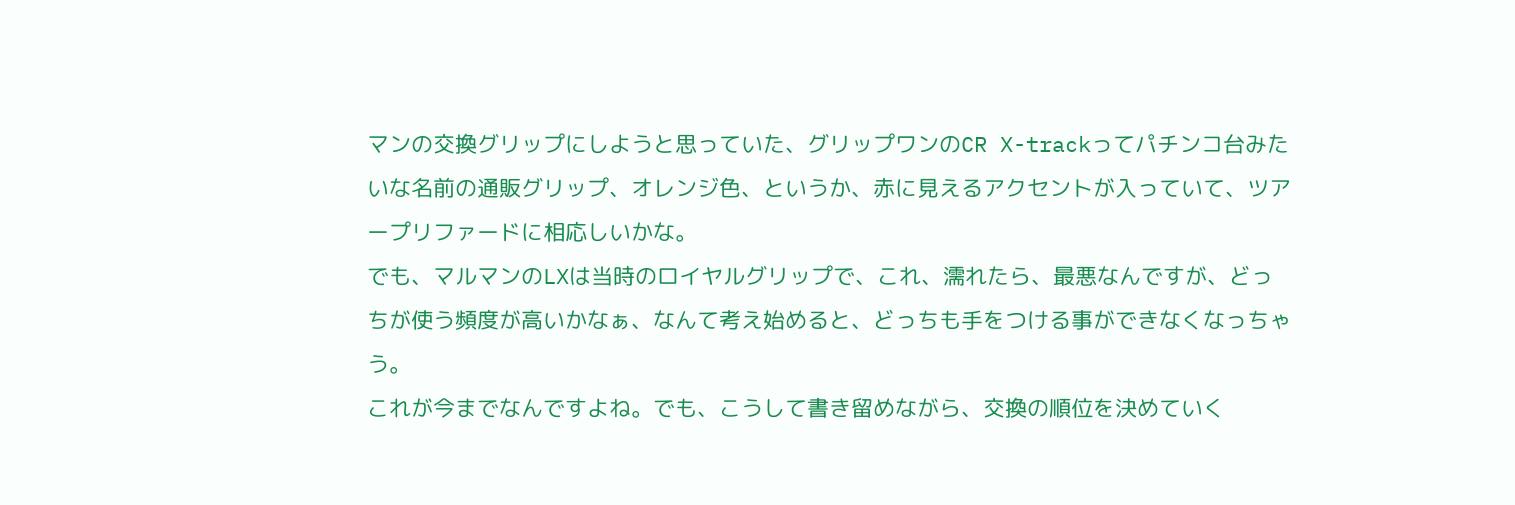マンの交換グリップにしようと思っていた、グリップワンのCR X-trackってパチンコ台みたいな名前の通販グリップ、オレンジ色、というか、赤に見えるアクセントが入っていて、ツアープリファードに相応しいかな。
でも、マルマンのLXは当時のロイヤルグリップで、これ、濡れたら、最悪なんですが、どっちが使う頻度が高いかなぁ、なんて考え始めると、どっちも手をつける事ができなくなっちゃう。
これが今までなんですよね。でも、こうして書き留めながら、交換の順位を決めていく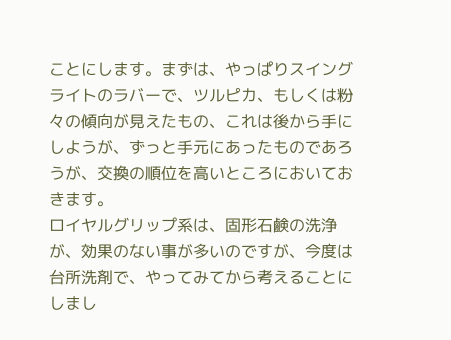ことにします。まずは、やっぱりスイングライトのラバーで、ツルピカ、もしくは粉々の傾向が見えたもの、これは後から手にしようが、ずっと手元にあったものであろうが、交換の順位を高いところにおいておきます。
ロイヤルグリップ系は、固形石鹸の洗浄が、効果のない事が多いのですが、今度は台所洗剤で、やってみてから考えることにしまし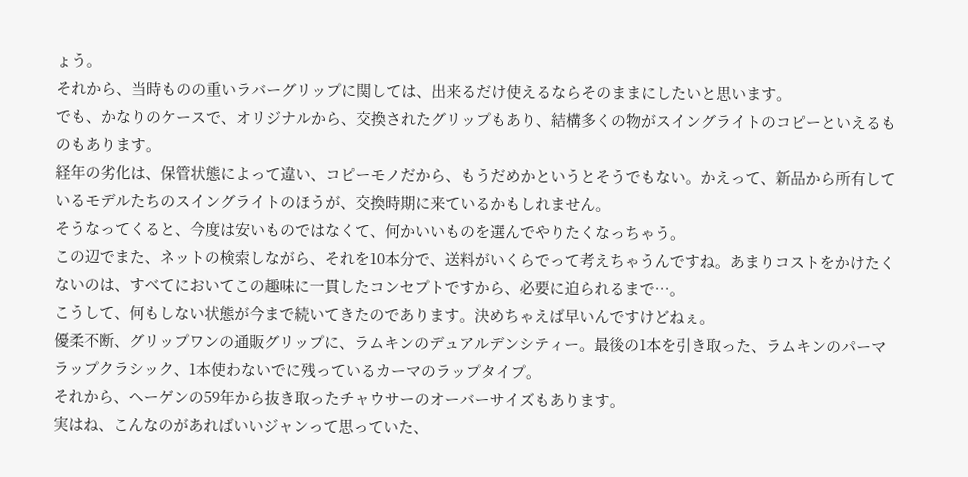ょう。
それから、当時ものの重いラバーグリップに関しては、出来るだけ使えるならそのままにしたいと思います。
でも、かなりのケースで、オリジナルから、交換されたグリップもあり、結構多くの物がスイングライトのコピーといえるものもあります。
経年の劣化は、保管状態によって違い、コピーモノだから、もうだめかというとそうでもない。かえって、新品から所有しているモデルたちのスイングライトのほうが、交換時期に来ているかもしれません。
そうなってくると、今度は安いものではなくて、何かいいものを選んでやりたくなっちゃう。
この辺でまた、ネットの検索しながら、それを10本分で、送料がいくらでって考えちゃうんですね。あまりコストをかけたくないのは、すべてにおいてこの趣味に一貫したコンセプトですから、必要に迫られるまで…。
こうして、何もしない状態が今まで続いてきたのであります。決めちゃえば早いんですけどねぇ。
優柔不断、グリップワンの通販グリップに、ラムキンのデュアルデンシティー。最後の1本を引き取った、ラムキンのパーマラップクラシック、1本使わないでに残っているカーマのラップタイプ。
それから、ヘーゲンの59年から抜き取ったチャウサーのオーバーサイズもあります。
実はね、こんなのがあればいいジャンって思っていた、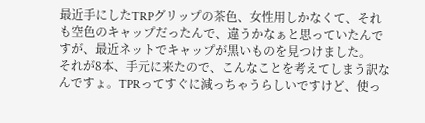最近手にしたTRPグリップの茶色、女性用しかなくて、それも空色のキャップだったんで、違うかなぁと思っていたんですが、最近ネットでキャップが黒いものを見つけました。
それが8本、手元に来たので、こんなことを考えてしまう訳なんですょ。TPRってすぐに減っちゃうらしいですけど、使っ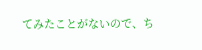てみたことがないので、ち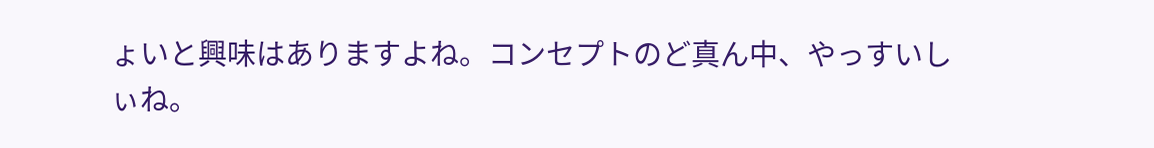ょいと興味はありますよね。コンセプトのど真ん中、やっすいしぃね。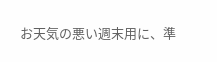お天気の悪い週末用に、準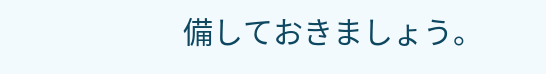備しておきましょう。